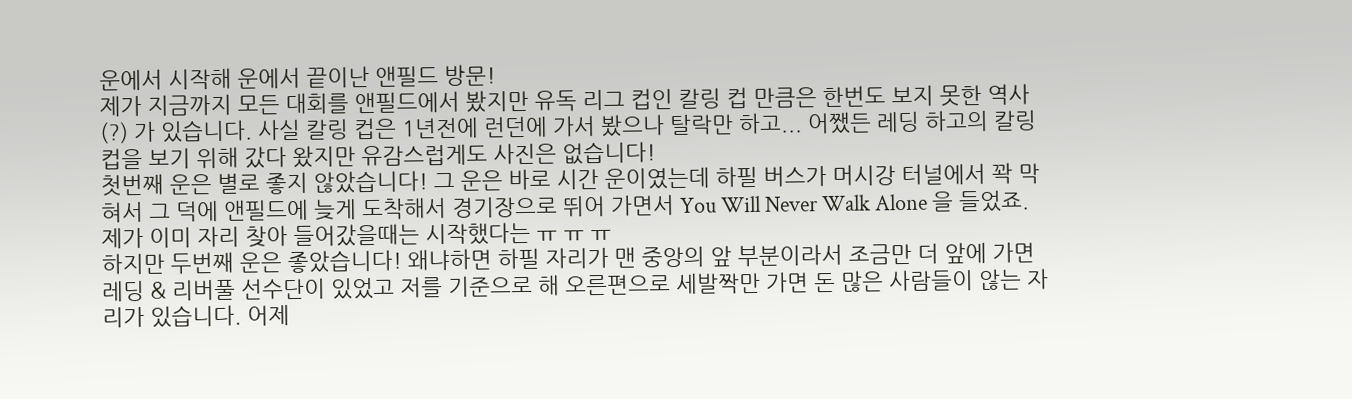운에서 시작해 운에서 끝이난 앤필드 방문!
제가 지금까지 모든 대회를 앤필드에서 봤지만 유독 리그 컵인 칼링 컵 만큼은 한번도 보지 못한 역사 (?) 가 있습니다. 사실 칼링 컵은 1년전에 런던에 가서 봤으나 탈락만 하고... 어쨌든 레딩 하고의 칼링 컵을 보기 위해 갔다 왔지만 유감스럽게도 사진은 없습니다!
첫번째 운은 별로 좋지 않았습니다! 그 운은 바로 시간 운이였는데 하필 버스가 머시강 터널에서 꽉 막혀서 그 덕에 앤필드에 늦게 도착해서 경기장으로 뛰어 가면서 You Will Never Walk Alone 을 들었죠. 제가 이미 자리 찾아 들어갔을때는 시작했다는 ㅠ ㅠ ㅠ
하지만 두번째 운은 좋았습니다! 왜냐하면 하필 자리가 맨 중앙의 앞 부분이라서 조금만 더 앞에 가면 레딩 & 리버풀 선수단이 있었고 저를 기준으로 해 오른편으로 세발짝만 가면 돈 많은 사람들이 않는 자리가 있습니다. 어제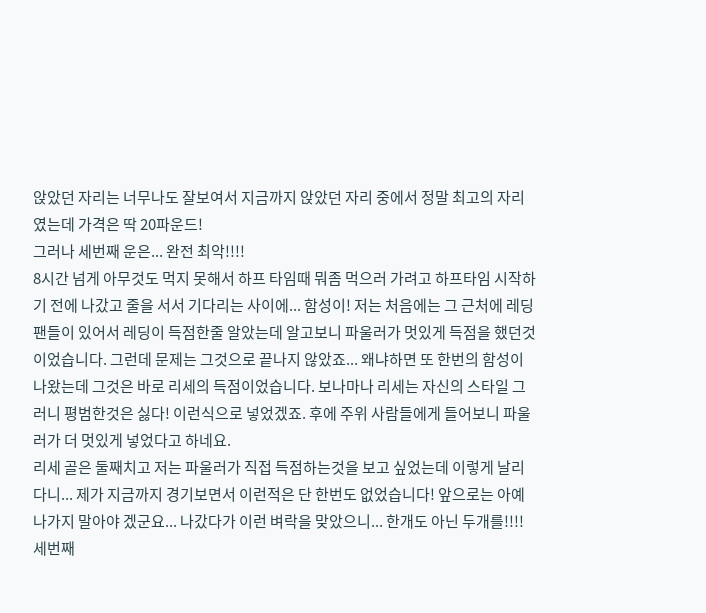앉았던 자리는 너무나도 잘보여서 지금까지 앉았던 자리 중에서 정말 최고의 자리였는데 가격은 딱 20파운드!
그러나 세번째 운은... 완전 최악!!!!
8시간 넘게 아무것도 먹지 못해서 하프 타임때 뭐좀 먹으러 가려고 하프타임 시작하기 전에 나갔고 줄을 서서 기다리는 사이에... 함성이! 저는 처음에는 그 근처에 레딩 팬들이 있어서 레딩이 득점한줄 알았는데 알고보니 파울러가 멋있게 득점을 했던것 이었습니다. 그런데 문제는 그것으로 끝나지 않았죠... 왜냐하면 또 한번의 함성이 나왔는데 그것은 바로 리세의 득점이었습니다. 보나마나 리세는 자신의 스타일 그러니 평범한것은 싫다! 이런식으로 넣었겠죠. 후에 주위 사람들에게 들어보니 파울러가 더 멋있게 넣었다고 하네요.
리세 골은 둘째치고 저는 파울러가 직접 득점하는것을 보고 싶었는데 이렇게 날리다니... 제가 지금까지 경기보면서 이런적은 단 한번도 없었습니다! 앞으로는 아예 나가지 말아야 겠군요... 나갔다가 이런 벼락을 맞았으니... 한개도 아닌 두개를!!!!
세번째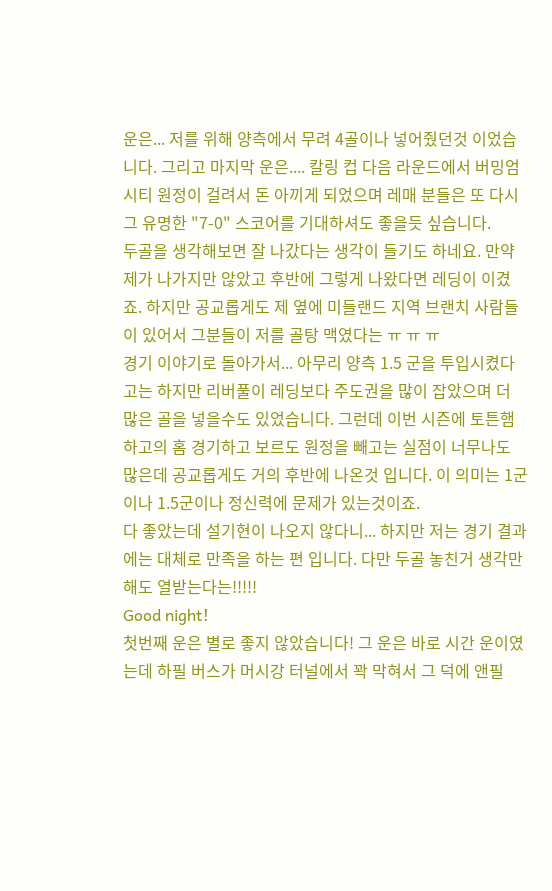운은... 저를 위해 양측에서 무려 4골이나 넣어줬던것 이었습니다. 그리고 마지막 운은.... 칼링 컵 다음 라운드에서 버밍엄 시티 원정이 걸려서 돈 아끼게 되었으며 레매 분들은 또 다시 그 유명한 "7-0" 스코어를 기대하셔도 좋을듯 싶습니다.
두골을 생각해보면 잘 나갔다는 생각이 들기도 하네요. 만약 제가 나가지만 않았고 후반에 그렇게 나왔다면 레딩이 이겼죠. 하지만 공교롭게도 제 옆에 미들랜드 지역 브랜치 사람들이 있어서 그분들이 저를 골탕 맥였다는 ㅠ ㅠ ㅠ
경기 이야기로 돌아가서... 아무리 양측 1.5 군을 투입시켰다고는 하지만 리버풀이 레딩보다 주도권을 많이 잡았으며 더 많은 골을 넣을수도 있었습니다. 그런데 이번 시즌에 토튼햄하고의 홈 경기하고 보르도 원정을 빼고는 실점이 너무나도 많은데 공교롭게도 거의 후반에 나온것 입니다. 이 의미는 1군이나 1.5군이나 정신력에 문제가 있는것이죠.
다 좋았는데 설기현이 나오지 않다니... 하지만 저는 경기 결과에는 대체로 만족을 하는 편 입니다. 다만 두골 놓친거 생각만해도 열받는다는!!!!!
Good night!
첫번째 운은 별로 좋지 않았습니다! 그 운은 바로 시간 운이였는데 하필 버스가 머시강 터널에서 꽉 막혀서 그 덕에 앤필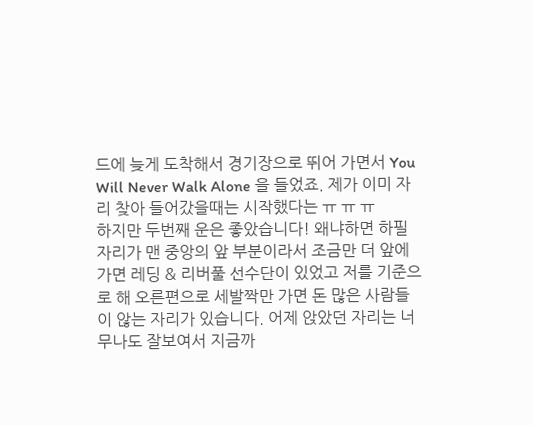드에 늦게 도착해서 경기장으로 뛰어 가면서 You Will Never Walk Alone 을 들었죠. 제가 이미 자리 찾아 들어갔을때는 시작했다는 ㅠ ㅠ ㅠ
하지만 두번째 운은 좋았습니다! 왜냐하면 하필 자리가 맨 중앙의 앞 부분이라서 조금만 더 앞에 가면 레딩 & 리버풀 선수단이 있었고 저를 기준으로 해 오른편으로 세발짝만 가면 돈 많은 사람들이 않는 자리가 있습니다. 어제 앉았던 자리는 너무나도 잘보여서 지금까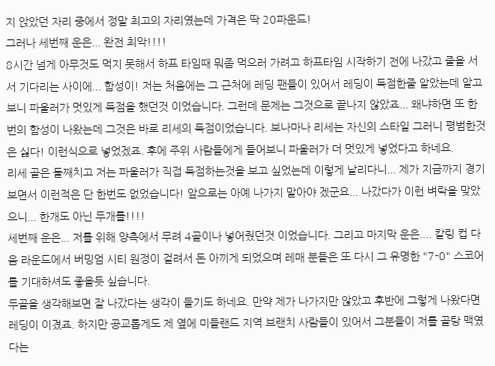지 앉았던 자리 중에서 정말 최고의 자리였는데 가격은 딱 20파운드!
그러나 세번째 운은... 완전 최악!!!!
8시간 넘게 아무것도 먹지 못해서 하프 타임때 뭐좀 먹으러 가려고 하프타임 시작하기 전에 나갔고 줄을 서서 기다리는 사이에... 함성이! 저는 처음에는 그 근처에 레딩 팬들이 있어서 레딩이 득점한줄 알았는데 알고보니 파울러가 멋있게 득점을 했던것 이었습니다. 그런데 문제는 그것으로 끝나지 않았죠... 왜냐하면 또 한번의 함성이 나왔는데 그것은 바로 리세의 득점이었습니다. 보나마나 리세는 자신의 스타일 그러니 평범한것은 싫다! 이런식으로 넣었겠죠. 후에 주위 사람들에게 들어보니 파울러가 더 멋있게 넣었다고 하네요.
리세 골은 둘째치고 저는 파울러가 직접 득점하는것을 보고 싶었는데 이렇게 날리다니... 제가 지금까지 경기보면서 이런적은 단 한번도 없었습니다! 앞으로는 아예 나가지 말아야 겠군요... 나갔다가 이런 벼락을 맞았으니... 한개도 아닌 두개를!!!!
세번째 운은... 저를 위해 양측에서 무려 4골이나 넣어줬던것 이었습니다. 그리고 마지막 운은.... 칼링 컵 다음 라운드에서 버밍엄 시티 원정이 걸려서 돈 아끼게 되었으며 레매 분들은 또 다시 그 유명한 "7-0" 스코어를 기대하셔도 좋을듯 싶습니다.
두골을 생각해보면 잘 나갔다는 생각이 들기도 하네요. 만약 제가 나가지만 않았고 후반에 그렇게 나왔다면 레딩이 이겼죠. 하지만 공교롭게도 제 옆에 미들랜드 지역 브랜치 사람들이 있어서 그분들이 저를 골탕 맥였다는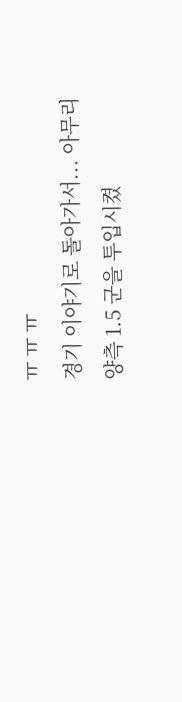ㅠ ㅠ ㅠ
경기 이야기로 돌아가서... 아무리 양측 1.5 군을 투입시켰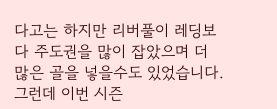다고는 하지만 리버풀이 레딩보다 주도권을 많이 잡았으며 더 많은 골을 넣을수도 있었습니다. 그런데 이번 시즌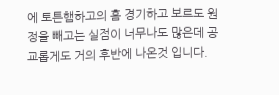에 토튼햄하고의 홈 경기하고 보르도 원정을 빼고는 실점이 너무나도 많은데 공교롭게도 거의 후반에 나온것 입니다.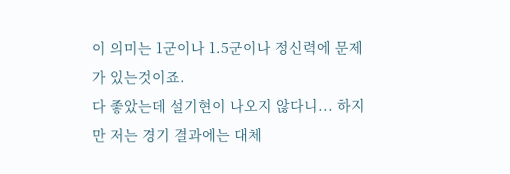이 의미는 1군이나 1.5군이나 정신력에 문제가 있는것이죠.
다 좋았는데 설기현이 나오지 않다니... 하지만 저는 경기 결과에는 대체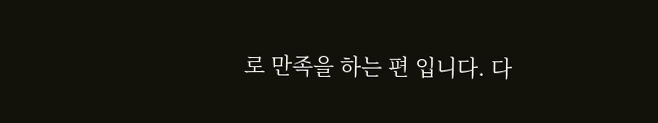로 만족을 하는 편 입니다. 다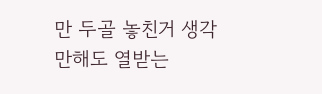만 두골 놓친거 생각만해도 열받는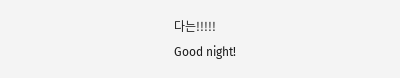다는!!!!!
Good night!